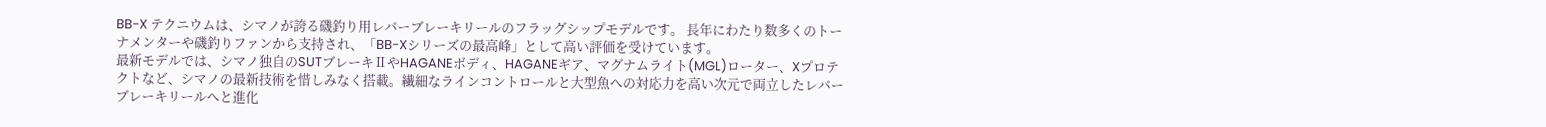BB-X テクニウムは、シマノが誇る磯釣り用レバーブレーキリールのフラッグシップモデルです。 長年にわたり数多くのトーナメンターや磯釣りファンから支持され、「BB-Xシリーズの最高峰」として高い評価を受けています。
最新モデルでは、シマノ独自のSUTブレーキⅡやHAGANEボディ、HAGANEギア、マグナムライト(MGL)ローター、Xプロテクトなど、シマノの最新技術を惜しみなく搭載。繊細なラインコントロールと大型魚への対応力を高い次元で両立したレバーブレーキリールへと進化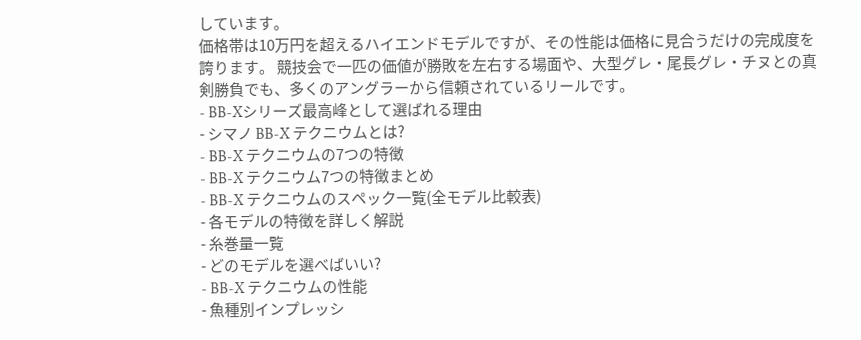しています。
価格帯は10万円を超えるハイエンドモデルですが、その性能は価格に見合うだけの完成度を誇ります。 競技会で一匹の価値が勝敗を左右する場面や、大型グレ・尾長グレ・チヌとの真剣勝負でも、多くのアングラーから信頼されているリールです。
- BB-Xシリーズ最高峰として選ばれる理由
- シマノ BB-X テクニウムとは?
- BB-X テクニウムの7つの特徴
- BB-X テクニウム7つの特徴まとめ
- BB-X テクニウムのスペック一覧(全モデル比較表)
- 各モデルの特徴を詳しく解説
- 糸巻量一覧
- どのモデルを選べばいい?
- BB-X テクニウムの性能
- 魚種別インプレッシ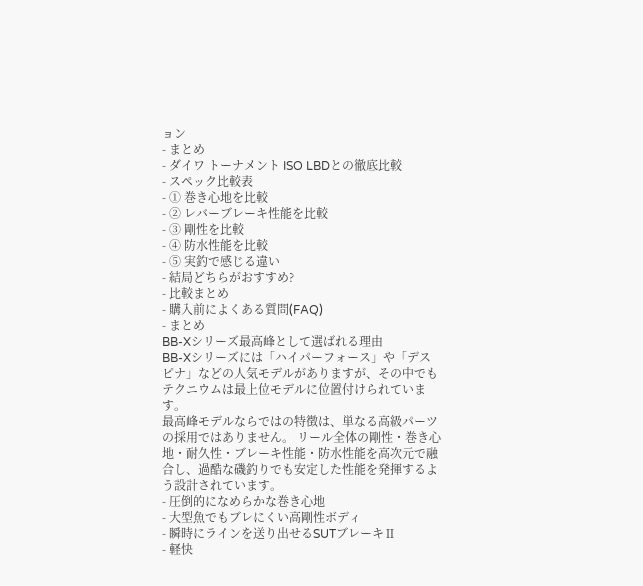ョン
- まとめ
- ダイワ トーナメント ISO LBDとの徹底比較
- スペック比較表
- ① 巻き心地を比較
- ② レバーブレーキ性能を比較
- ③ 剛性を比較
- ④ 防水性能を比較
- ⑤ 実釣で感じる違い
- 結局どちらがおすすめ?
- 比較まとめ
- 購入前によくある質問(FAQ)
- まとめ
BB-Xシリーズ最高峰として選ばれる理由
BB-Xシリーズには「ハイパーフォース」や「デスピナ」などの人気モデルがありますが、その中でもテクニウムは最上位モデルに位置付けられています。
最高峰モデルならではの特徴は、単なる高級パーツの採用ではありません。 リール全体の剛性・巻き心地・耐久性・ブレーキ性能・防水性能を高次元で融合し、過酷な磯釣りでも安定した性能を発揮するよう設計されています。
- 圧倒的になめらかな巻き心地
- 大型魚でもブレにくい高剛性ボディ
- 瞬時にラインを送り出せるSUTブレーキⅡ
- 軽快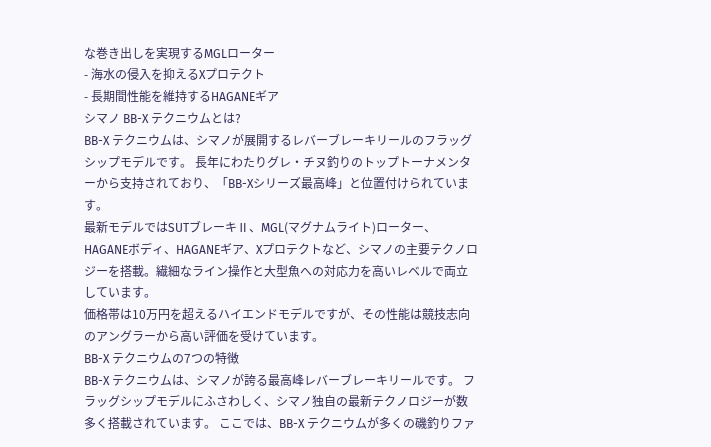な巻き出しを実現するMGLローター
- 海水の侵入を抑えるXプロテクト
- 長期間性能を維持するHAGANEギア
シマノ BB-X テクニウムとは?
BB-X テクニウムは、シマノが展開するレバーブレーキリールのフラッグシップモデルです。 長年にわたりグレ・チヌ釣りのトップトーナメンターから支持されており、「BB-Xシリーズ最高峰」と位置付けられています。
最新モデルではSUTブレーキⅡ、MGL(マグナムライト)ローター、HAGANEボディ、HAGANEギア、Xプロテクトなど、シマノの主要テクノロジーを搭載。繊細なライン操作と大型魚への対応力を高いレベルで両立しています。
価格帯は10万円を超えるハイエンドモデルですが、その性能は競技志向のアングラーから高い評価を受けています。
BB-X テクニウムの7つの特徴
BB-X テクニウムは、シマノが誇る最高峰レバーブレーキリールです。 フラッグシップモデルにふさわしく、シマノ独自の最新テクノロジーが数多く搭載されています。 ここでは、BB-X テクニウムが多くの磯釣りファ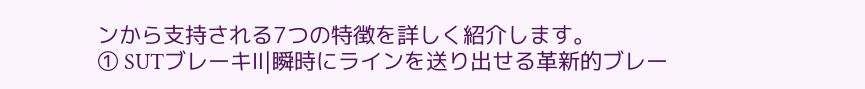ンから支持される7つの特徴を詳しく紹介します。
① SUTブレーキⅡ|瞬時にラインを送り出せる革新的ブレー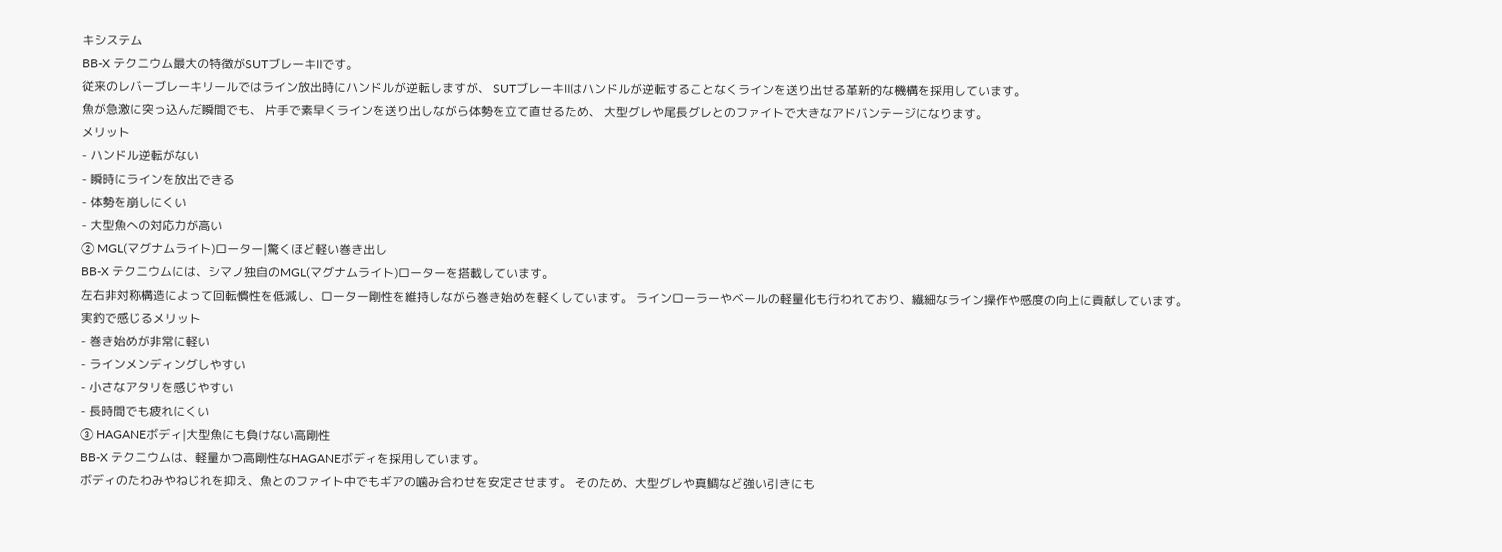キシステム
BB-X テクニウム最大の特徴がSUTブレーキⅡです。
従来のレバーブレーキリールではライン放出時にハンドルが逆転しますが、 SUTブレーキⅡはハンドルが逆転することなくラインを送り出せる革新的な機構を採用しています。
魚が急激に突っ込んだ瞬間でも、 片手で素早くラインを送り出しながら体勢を立て直せるため、 大型グレや尾長グレとのファイトで大きなアドバンテージになります。
メリット
- ハンドル逆転がない
- 瞬時にラインを放出できる
- 体勢を崩しにくい
- 大型魚への対応力が高い
② MGL(マグナムライト)ローター|驚くほど軽い巻き出し
BB-X テクニウムには、シマノ独自のMGL(マグナムライト)ローターを搭載しています。
左右非対称構造によって回転慣性を低減し、ローター剛性を維持しながら巻き始めを軽くしています。 ラインローラーやベールの軽量化も行われており、繊細なライン操作や感度の向上に貢献しています。
実釣で感じるメリット
- 巻き始めが非常に軽い
- ラインメンディングしやすい
- 小さなアタリを感じやすい
- 長時間でも疲れにくい
③ HAGANEボディ|大型魚にも負けない高剛性
BB-X テクニウムは、軽量かつ高剛性なHAGANEボディを採用しています。
ボディのたわみやねじれを抑え、魚とのファイト中でもギアの噛み合わせを安定させます。 そのため、大型グレや真鯛など強い引きにも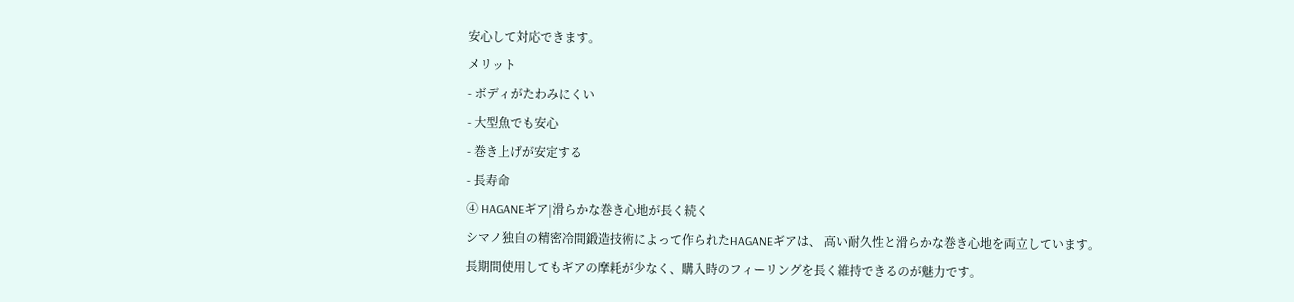安心して対応できます。
メリット
- ボディがたわみにくい
- 大型魚でも安心
- 巻き上げが安定する
- 長寿命
④ HAGANEギア|滑らかな巻き心地が長く続く
シマノ独自の精密冷間鍛造技術によって作られたHAGANEギアは、 高い耐久性と滑らかな巻き心地を両立しています。
長期間使用してもギアの摩耗が少なく、購入時のフィーリングを長く維持できるのが魅力です。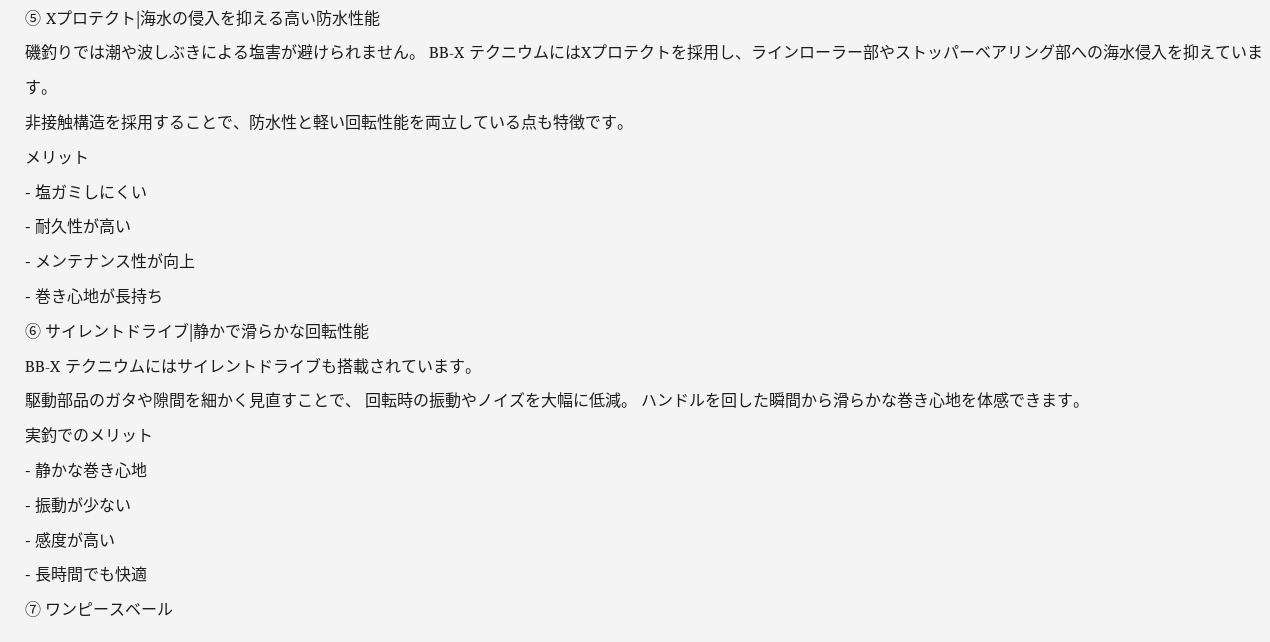⑤ Xプロテクト|海水の侵入を抑える高い防水性能
磯釣りでは潮や波しぶきによる塩害が避けられません。 BB-X テクニウムにはXプロテクトを採用し、ラインローラー部やストッパーベアリング部への海水侵入を抑えています。
非接触構造を採用することで、防水性と軽い回転性能を両立している点も特徴です。
メリット
- 塩ガミしにくい
- 耐久性が高い
- メンテナンス性が向上
- 巻き心地が長持ち
⑥ サイレントドライブ|静かで滑らかな回転性能
BB-X テクニウムにはサイレントドライブも搭載されています。
駆動部品のガタや隙間を細かく見直すことで、 回転時の振動やノイズを大幅に低減。 ハンドルを回した瞬間から滑らかな巻き心地を体感できます。
実釣でのメリット
- 静かな巻き心地
- 振動が少ない
- 感度が高い
- 長時間でも快適
⑦ ワンピースベール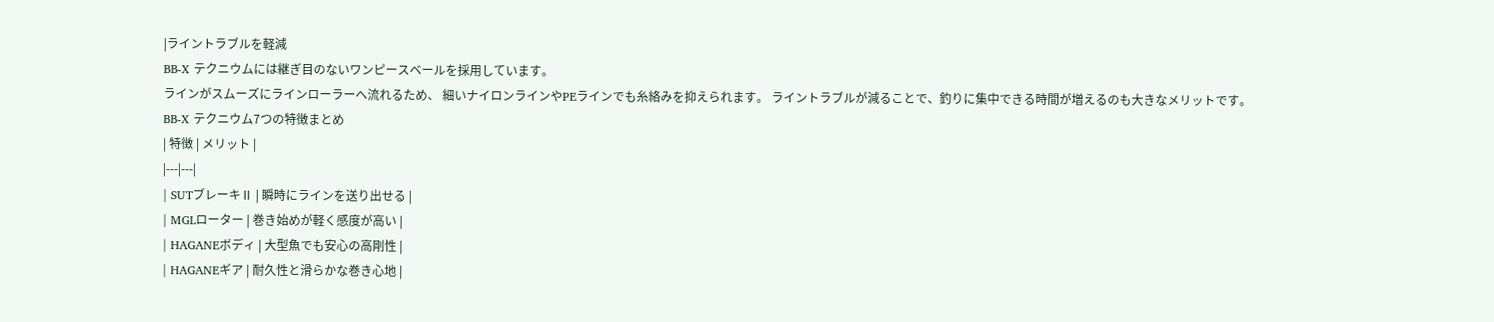|ライントラブルを軽減
BB-X テクニウムには継ぎ目のないワンピースベールを採用しています。
ラインがスムーズにラインローラーへ流れるため、 細いナイロンラインやPEラインでも糸絡みを抑えられます。 ライントラブルが減ることで、釣りに集中できる時間が増えるのも大きなメリットです。
BB-X テクニウム7つの特徴まとめ
| 特徴 | メリット |
|---|---|
| SUTブレーキⅡ | 瞬時にラインを送り出せる |
| MGLローター | 巻き始めが軽く感度が高い |
| HAGANEボディ | 大型魚でも安心の高剛性 |
| HAGANEギア | 耐久性と滑らかな巻き心地 |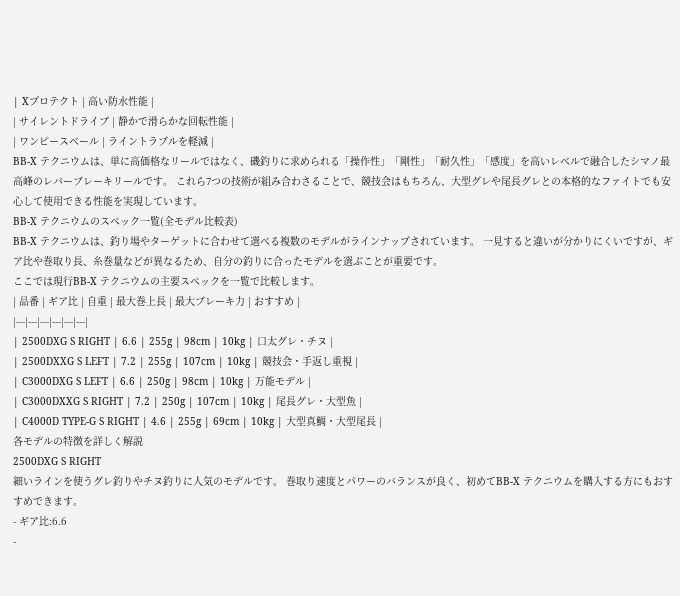| Xプロテクト | 高い防水性能 |
| サイレントドライブ | 静かで滑らかな回転性能 |
| ワンピースベール | ライントラブルを軽減 |
BB-X テクニウムは、単に高価格なリールではなく、磯釣りに求められる「操作性」「剛性」「耐久性」「感度」を高いレベルで融合したシマノ最高峰のレバーブレーキリールです。 これら7つの技術が組み合わさることで、競技会はもちろん、大型グレや尾長グレとの本格的なファイトでも安心して使用できる性能を実現しています。
BB-X テクニウムのスペック一覧(全モデル比較表)
BB-X テクニウムは、釣り場やターゲットに合わせて選べる複数のモデルがラインナップされています。 一見すると違いが分かりにくいですが、ギア比や巻取り長、糸巻量などが異なるため、自分の釣りに合ったモデルを選ぶことが重要です。
ここでは現行BB-X テクニウムの主要スペックを一覧で比較します。
| 品番 | ギア比 | 自重 | 最大巻上長 | 最大ブレーキ力 | おすすめ |
|---|---|---|---|---|---|
| 2500DXG S RIGHT | 6.6 | 255g | 98cm | 10kg | 口太グレ・チヌ |
| 2500DXXG S LEFT | 7.2 | 255g | 107cm | 10kg | 競技会・手返し重視 |
| C3000DXG S LEFT | 6.6 | 250g | 98cm | 10kg | 万能モデル |
| C3000DXXG S RIGHT | 7.2 | 250g | 107cm | 10kg | 尾長グレ・大型魚 |
| C4000D TYPE-G S RIGHT | 4.6 | 255g | 69cm | 10kg | 大型真鯛・大型尾長 |
各モデルの特徴を詳しく解説
2500DXG S RIGHT
細いラインを使うグレ釣りやチヌ釣りに人気のモデルです。 巻取り速度とパワーのバランスが良く、初めてBB-X テクニウムを購入する方にもおすすめできます。
- ギア比:6.6
-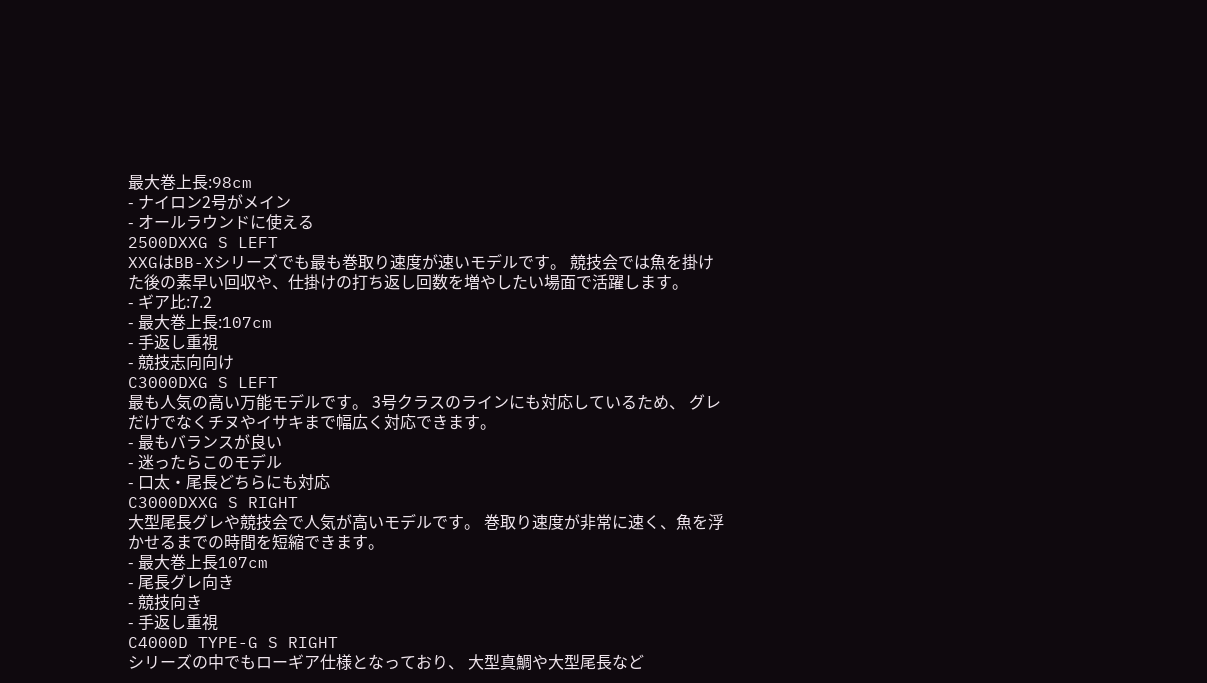最大巻上長:98cm
- ナイロン2号がメイン
- オールラウンドに使える
2500DXXG S LEFT
XXGはBB-Xシリーズでも最も巻取り速度が速いモデルです。 競技会では魚を掛けた後の素早い回収や、仕掛けの打ち返し回数を増やしたい場面で活躍します。
- ギア比:7.2
- 最大巻上長:107cm
- 手返し重視
- 競技志向向け
C3000DXG S LEFT
最も人気の高い万能モデルです。 3号クラスのラインにも対応しているため、 グレだけでなくチヌやイサキまで幅広く対応できます。
- 最もバランスが良い
- 迷ったらこのモデル
- 口太・尾長どちらにも対応
C3000DXXG S RIGHT
大型尾長グレや競技会で人気が高いモデルです。 巻取り速度が非常に速く、魚を浮かせるまでの時間を短縮できます。
- 最大巻上長107cm
- 尾長グレ向き
- 競技向き
- 手返し重視
C4000D TYPE-G S RIGHT
シリーズの中でもローギア仕様となっており、 大型真鯛や大型尾長など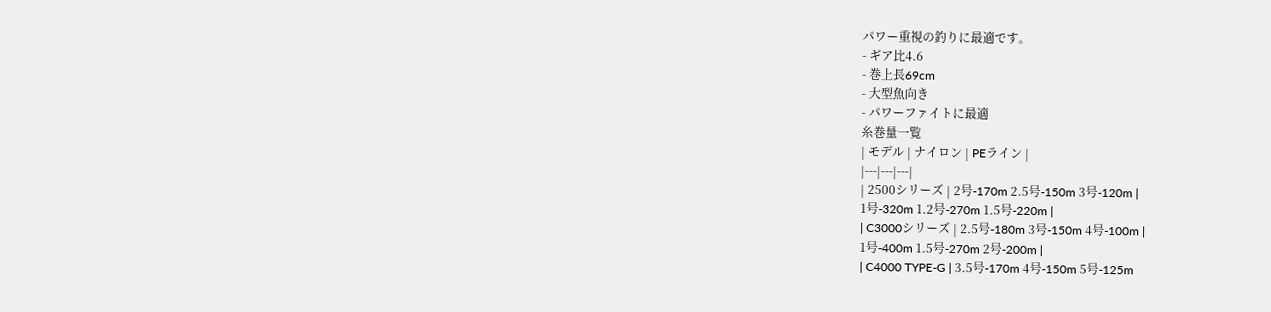パワー重視の釣りに最適です。
- ギア比4.6
- 巻上長69cm
- 大型魚向き
- パワーファイトに最適
糸巻量一覧
| モデル | ナイロン | PEライン |
|---|---|---|
| 2500シリーズ | 2号-170m 2.5号-150m 3号-120m |
1号-320m 1.2号-270m 1.5号-220m |
| C3000シリーズ | 2.5号-180m 3号-150m 4号-100m |
1号-400m 1.5号-270m 2号-200m |
| C4000 TYPE-G | 3.5号-170m 4号-150m 5号-125m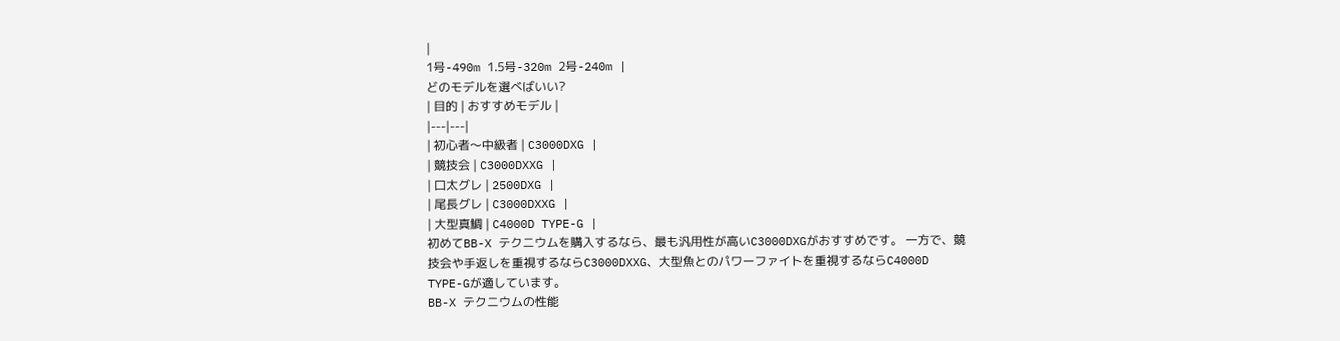|
1号-490m 1.5号-320m 2号-240m |
どのモデルを選べばいい?
| 目的 | おすすめモデル |
|---|---|
| 初心者〜中級者 | C3000DXG |
| 競技会 | C3000DXXG |
| 口太グレ | 2500DXG |
| 尾長グレ | C3000DXXG |
| 大型真鯛 | C4000D TYPE-G |
初めてBB-X テクニウムを購入するなら、最も汎用性が高いC3000DXGがおすすめです。 一方で、競技会や手返しを重視するならC3000DXXG、大型魚とのパワーファイトを重視するならC4000D TYPE-Gが適しています。
BB-X テクニウムの性能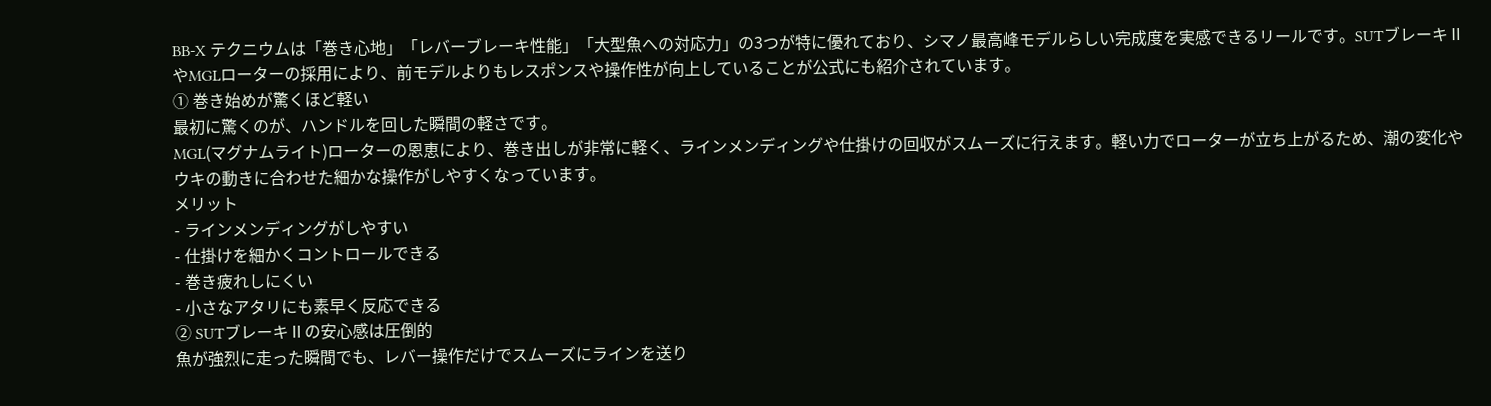BB-X テクニウムは「巻き心地」「レバーブレーキ性能」「大型魚への対応力」の3つが特に優れており、シマノ最高峰モデルらしい完成度を実感できるリールです。SUTブレーキⅡやMGLローターの採用により、前モデルよりもレスポンスや操作性が向上していることが公式にも紹介されています。
① 巻き始めが驚くほど軽い
最初に驚くのが、ハンドルを回した瞬間の軽さです。
MGL(マグナムライト)ローターの恩恵により、巻き出しが非常に軽く、ラインメンディングや仕掛けの回収がスムーズに行えます。軽い力でローターが立ち上がるため、潮の変化やウキの動きに合わせた細かな操作がしやすくなっています。
メリット
- ラインメンディングがしやすい
- 仕掛けを細かくコントロールできる
- 巻き疲れしにくい
- 小さなアタリにも素早く反応できる
② SUTブレーキⅡの安心感は圧倒的
魚が強烈に走った瞬間でも、レバー操作だけでスムーズにラインを送り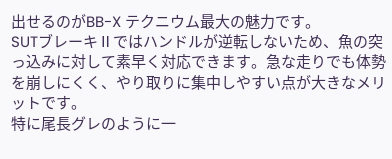出せるのがBB-X テクニウム最大の魅力です。
SUTブレーキⅡではハンドルが逆転しないため、魚の突っ込みに対して素早く対応できます。急な走りでも体勢を崩しにくく、やり取りに集中しやすい点が大きなメリットです。
特に尾長グレのように一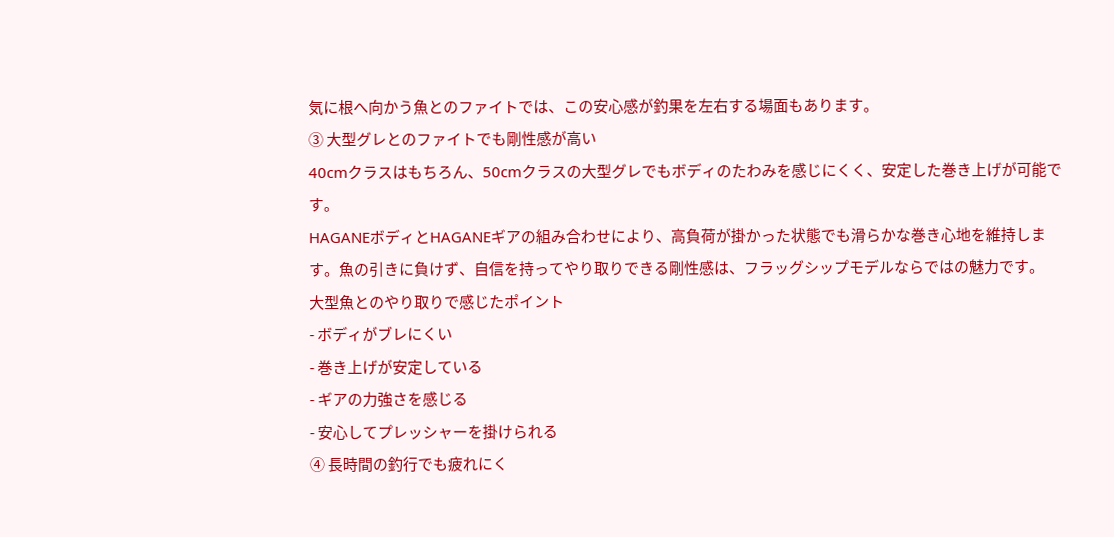気に根へ向かう魚とのファイトでは、この安心感が釣果を左右する場面もあります。
③ 大型グレとのファイトでも剛性感が高い
40cmクラスはもちろん、50cmクラスの大型グレでもボディのたわみを感じにくく、安定した巻き上げが可能です。
HAGANEボディとHAGANEギアの組み合わせにより、高負荷が掛かった状態でも滑らかな巻き心地を維持します。魚の引きに負けず、自信を持ってやり取りできる剛性感は、フラッグシップモデルならではの魅力です。
大型魚とのやり取りで感じたポイント
- ボディがブレにくい
- 巻き上げが安定している
- ギアの力強さを感じる
- 安心してプレッシャーを掛けられる
④ 長時間の釣行でも疲れにく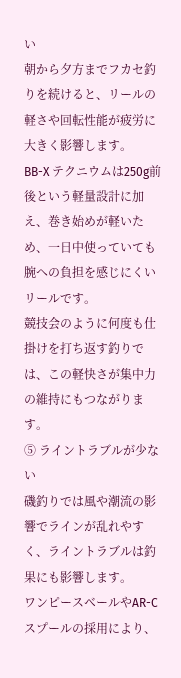い
朝から夕方までフカセ釣りを続けると、リールの軽さや回転性能が疲労に大きく影響します。
BB-X テクニウムは250g前後という軽量設計に加え、巻き始めが軽いため、一日中使っていても腕への負担を感じにくいリールです。
競技会のように何度も仕掛けを打ち返す釣りでは、この軽快さが集中力の維持にもつながります。
⑤ ライントラブルが少ない
磯釣りでは風や潮流の影響でラインが乱れやすく、ライントラブルは釣果にも影響します。
ワンピースベールやAR-Cスプールの採用により、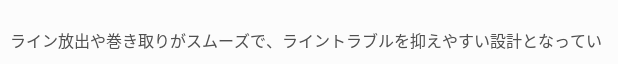ライン放出や巻き取りがスムーズで、ライントラブルを抑えやすい設計となってい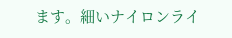ます。細いナイロンライ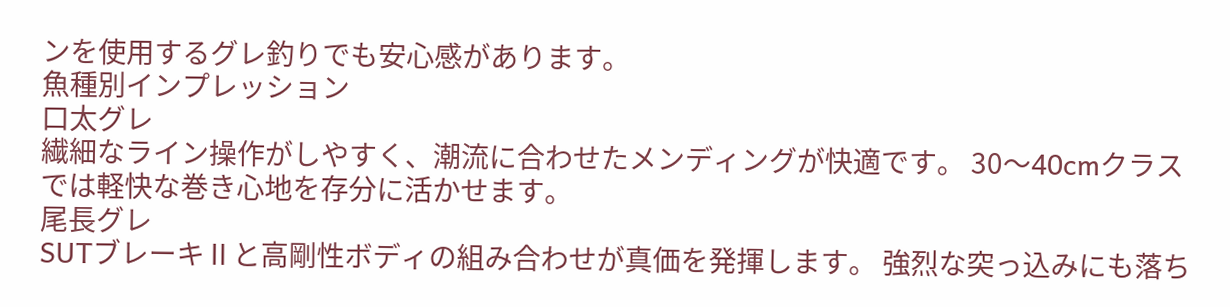ンを使用するグレ釣りでも安心感があります。
魚種別インプレッション
口太グレ
繊細なライン操作がしやすく、潮流に合わせたメンディングが快適です。 30〜40cmクラスでは軽快な巻き心地を存分に活かせます。
尾長グレ
SUTブレーキⅡと高剛性ボディの組み合わせが真価を発揮します。 強烈な突っ込みにも落ち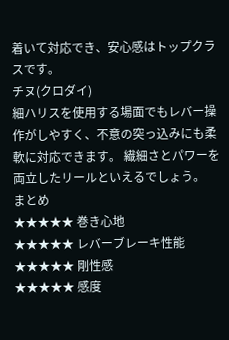着いて対応でき、安心感はトップクラスです。
チヌ(クロダイ)
細ハリスを使用する場面でもレバー操作がしやすく、不意の突っ込みにも柔軟に対応できます。 繊細さとパワーを両立したリールといえるでしょう。
まとめ
★★★★★ 巻き心地
★★★★★ レバーブレーキ性能
★★★★★ 剛性感
★★★★★ 感度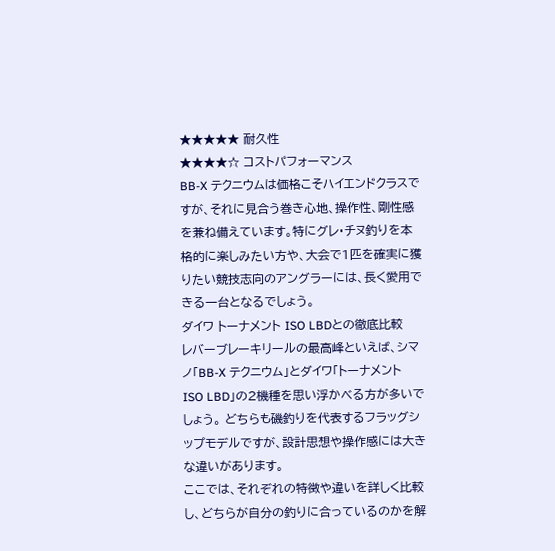★★★★★ 耐久性
★★★★☆ コストパフォーマンス
BB-X テクニウムは価格こそハイエンドクラスですが、それに見合う巻き心地、操作性、剛性感を兼ね備えています。特にグレ・チヌ釣りを本格的に楽しみたい方や、大会で1匹を確実に獲りたい競技志向のアングラーには、長く愛用できる一台となるでしょう。
ダイワ トーナメント ISO LBDとの徹底比較
レバーブレーキリールの最高峰といえば、シマノ「BB-X テクニウム」とダイワ「トーナメント ISO LBD」の2機種を思い浮かべる方が多いでしょう。 どちらも磯釣りを代表するフラッグシップモデルですが、設計思想や操作感には大きな違いがあります。
ここでは、それぞれの特徴や違いを詳しく比較し、どちらが自分の釣りに合っているのかを解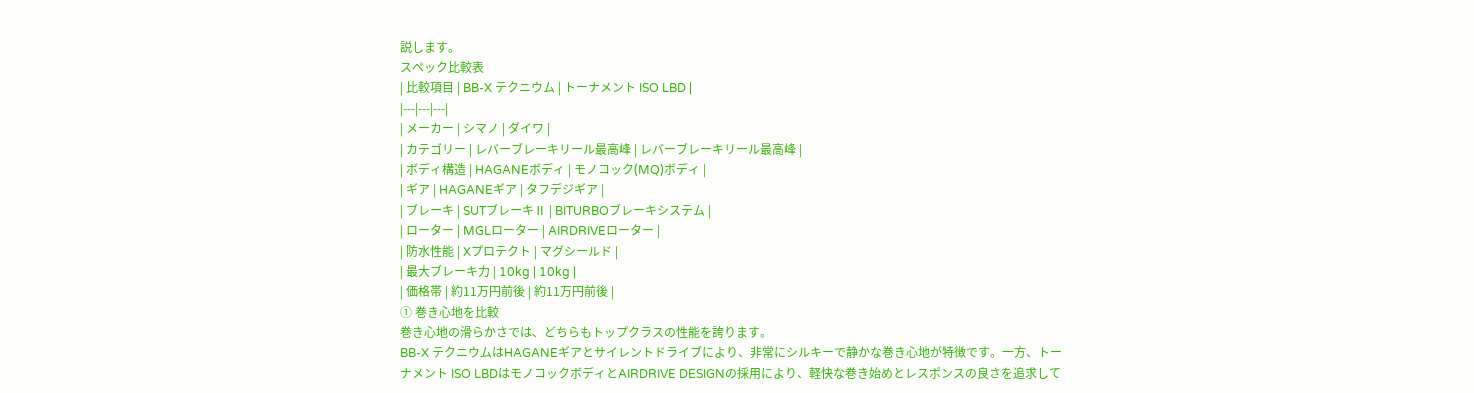説します。
スペック比較表
| 比較項目 | BB-X テクニウム | トーナメント ISO LBD |
|---|---|---|
| メーカー | シマノ | ダイワ |
| カテゴリー | レバーブレーキリール最高峰 | レバーブレーキリール最高峰 |
| ボディ構造 | HAGANEボディ | モノコック(MQ)ボディ |
| ギア | HAGANEギア | タフデジギア |
| ブレーキ | SUTブレーキⅡ | BITURBOブレーキシステム |
| ローター | MGLローター | AIRDRIVEローター |
| 防水性能 | Xプロテクト | マグシールド |
| 最大ブレーキ力 | 10kg | 10kg |
| 価格帯 | 約11万円前後 | 約11万円前後 |
① 巻き心地を比較
巻き心地の滑らかさでは、どちらもトップクラスの性能を誇ります。
BB-X テクニウムはHAGANEギアとサイレントドライブにより、非常にシルキーで静かな巻き心地が特徴です。一方、トーナメント ISO LBDはモノコックボディとAIRDRIVE DESIGNの採用により、軽快な巻き始めとレスポンスの良さを追求して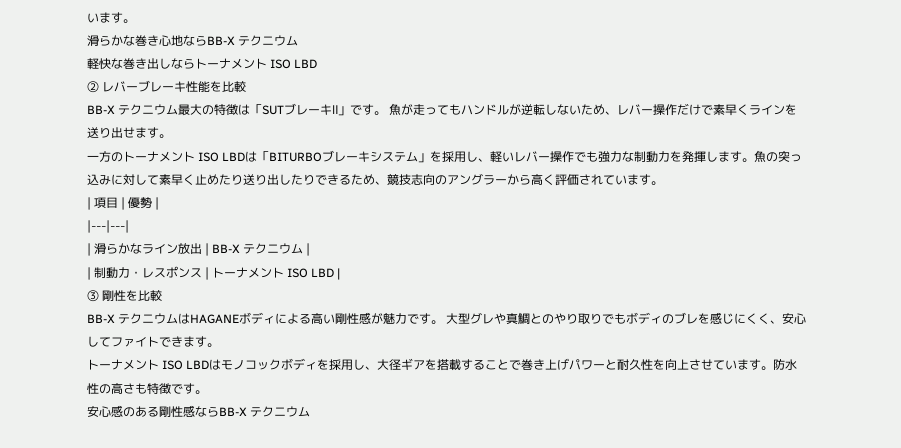います。
滑らかな巻き心地ならBB-X テクニウム
軽快な巻き出しならトーナメント ISO LBD
② レバーブレーキ性能を比較
BB-X テクニウム最大の特徴は「SUTブレーキⅡ」です。 魚が走ってもハンドルが逆転しないため、レバー操作だけで素早くラインを送り出せます。
一方のトーナメント ISO LBDは「BITURBOブレーキシステム」を採用し、軽いレバー操作でも強力な制動力を発揮します。魚の突っ込みに対して素早く止めたり送り出したりできるため、競技志向のアングラーから高く評価されています。
| 項目 | 優勢 |
|---|---|
| 滑らかなライン放出 | BB-X テクニウム |
| 制動力・レスポンス | トーナメント ISO LBD |
③ 剛性を比較
BB-X テクニウムはHAGANEボディによる高い剛性感が魅力です。 大型グレや真鯛とのやり取りでもボディのブレを感じにくく、安心してファイトできます。
トーナメント ISO LBDはモノコックボディを採用し、大径ギアを搭載することで巻き上げパワーと耐久性を向上させています。防水性の高さも特徴です。
安心感のある剛性感ならBB-X テクニウム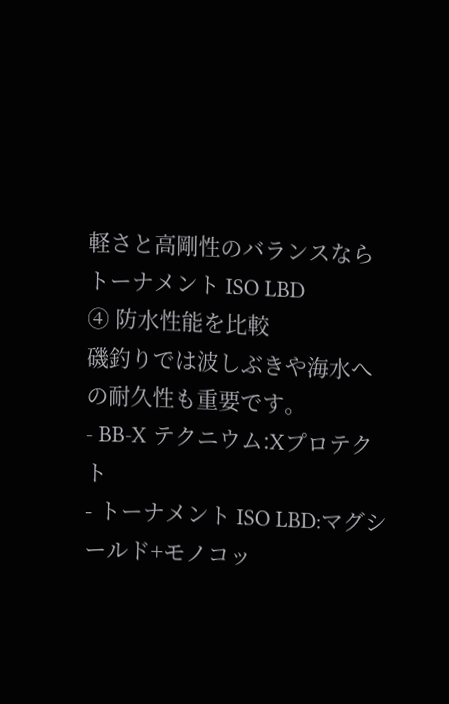軽さと高剛性のバランスならトーナメント ISO LBD
④ 防水性能を比較
磯釣りでは波しぶきや海水への耐久性も重要です。
- BB-X テクニウム:Xプロテクト
- トーナメント ISO LBD:マグシールド+モノコッ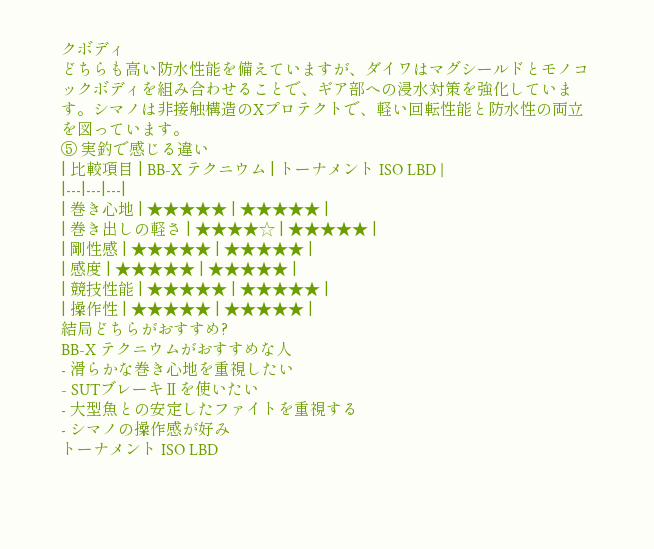クボディ
どちらも高い防水性能を備えていますが、ダイワはマグシールドとモノコックボディを組み合わせることで、ギア部への浸水対策を強化しています。シマノは非接触構造のXプロテクトで、軽い回転性能と防水性の両立を図っています。
⑤ 実釣で感じる違い
| 比較項目 | BB-X テクニウム | トーナメント ISO LBD |
|---|---|---|
| 巻き心地 | ★★★★★ | ★★★★★ |
| 巻き出しの軽さ | ★★★★☆ | ★★★★★ |
| 剛性感 | ★★★★★ | ★★★★★ |
| 感度 | ★★★★★ | ★★★★★ |
| 競技性能 | ★★★★★ | ★★★★★ |
| 操作性 | ★★★★★ | ★★★★★ |
結局どちらがおすすめ?
BB-X テクニウムがおすすめな人
- 滑らかな巻き心地を重視したい
- SUTブレーキⅡを使いたい
- 大型魚との安定したファイトを重視する
- シマノの操作感が好み
トーナメント ISO LBD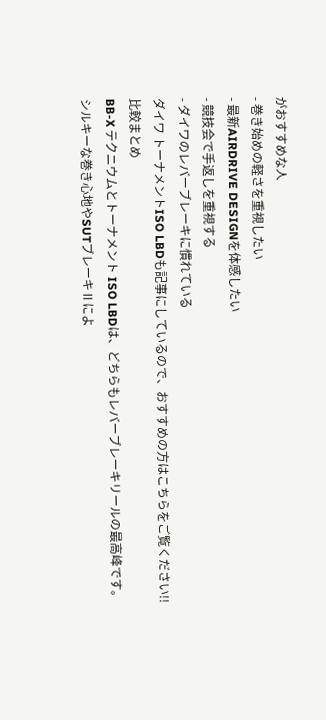がおすすめな人
- 巻き始めの軽さを重視したい
- 最新AIRDRIVE DESIGNを体感したい
- 競技会で手返しを重視する
- ダイワのレバーブレーキに慣れている
ダイワ トーナメントISO LBDも記事にしているので、おすすめの方はこちらをご覧ください!!
比較まとめ
BB-X テクニウムとトーナメント ISO LBDは、どちらもレバーブレーキリールの最高峰です。
シルキーな巻き心地やSUTブレーキⅡによ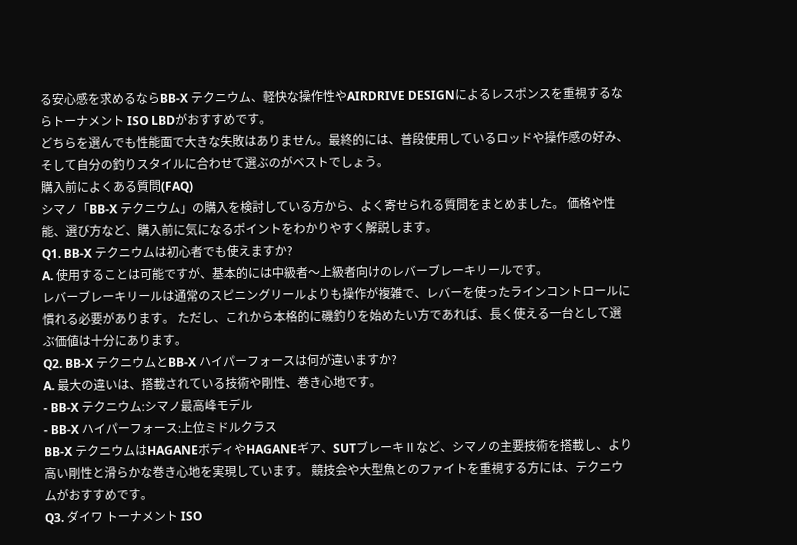る安心感を求めるならBB-X テクニウム、軽快な操作性やAIRDRIVE DESIGNによるレスポンスを重視するならトーナメント ISO LBDがおすすめです。
どちらを選んでも性能面で大きな失敗はありません。最終的には、普段使用しているロッドや操作感の好み、そして自分の釣りスタイルに合わせて選ぶのがベストでしょう。
購入前によくある質問(FAQ)
シマノ「BB-X テクニウム」の購入を検討している方から、よく寄せられる質問をまとめました。 価格や性能、選び方など、購入前に気になるポイントをわかりやすく解説します。
Q1. BB-X テクニウムは初心者でも使えますか?
A. 使用することは可能ですが、基本的には中級者〜上級者向けのレバーブレーキリールです。
レバーブレーキリールは通常のスピニングリールよりも操作が複雑で、レバーを使ったラインコントロールに慣れる必要があります。 ただし、これから本格的に磯釣りを始めたい方であれば、長く使える一台として選ぶ価値は十分にあります。
Q2. BB-X テクニウムとBB-X ハイパーフォースは何が違いますか?
A. 最大の違いは、搭載されている技術や剛性、巻き心地です。
- BB-X テクニウム:シマノ最高峰モデル
- BB-X ハイパーフォース:上位ミドルクラス
BB-X テクニウムはHAGANEボディやHAGANEギア、SUTブレーキⅡなど、シマノの主要技術を搭載し、より高い剛性と滑らかな巻き心地を実現しています。 競技会や大型魚とのファイトを重視する方には、テクニウムがおすすめです。
Q3. ダイワ トーナメント ISO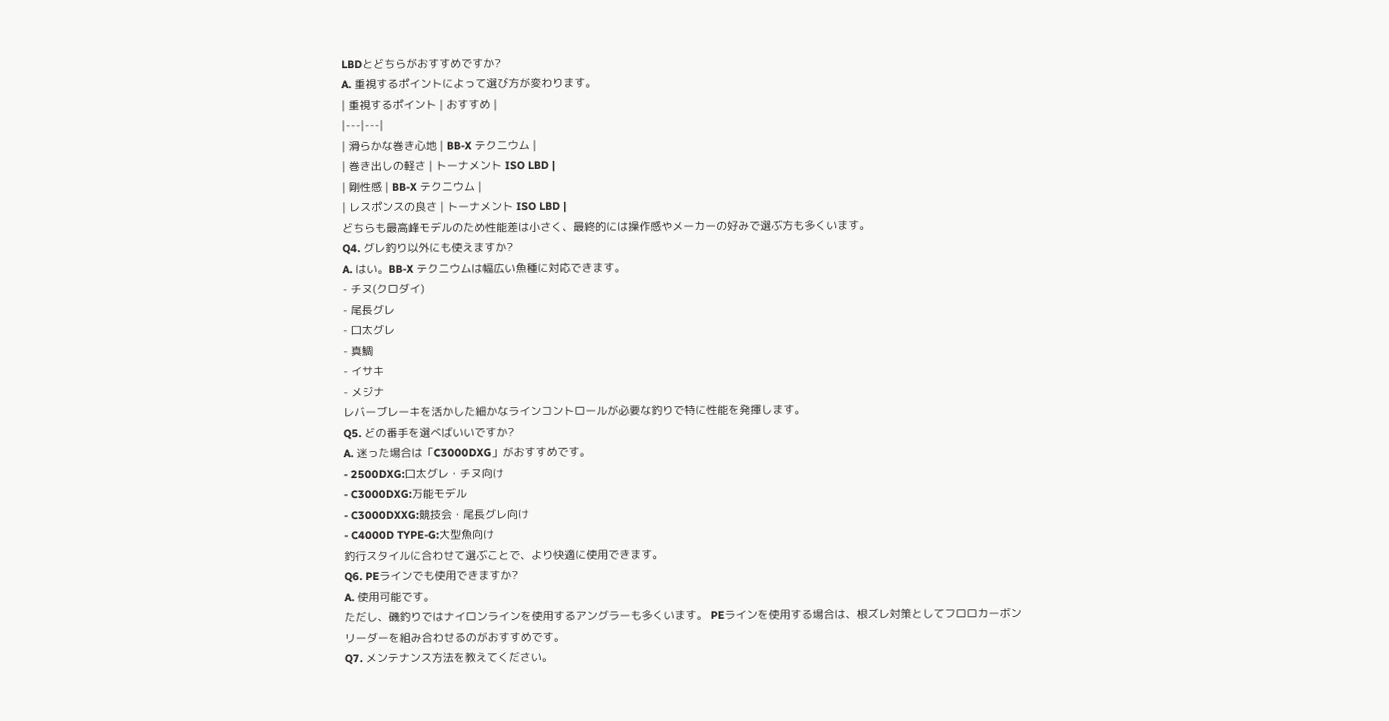LBDとどちらがおすすめですか?
A. 重視するポイントによって選び方が変わります。
| 重視するポイント | おすすめ |
|---|---|
| 滑らかな巻き心地 | BB-X テクニウム |
| 巻き出しの軽さ | トーナメント ISO LBD |
| 剛性感 | BB-X テクニウム |
| レスポンスの良さ | トーナメント ISO LBD |
どちらも最高峰モデルのため性能差は小さく、最終的には操作感やメーカーの好みで選ぶ方も多くいます。
Q4. グレ釣り以外にも使えますか?
A. はい。BB-X テクニウムは幅広い魚種に対応できます。
- チヌ(クロダイ)
- 尾長グレ
- 口太グレ
- 真鯛
- イサキ
- メジナ
レバーブレーキを活かした細かなラインコントロールが必要な釣りで特に性能を発揮します。
Q5. どの番手を選べばいいですか?
A. 迷った場合は「C3000DXG」がおすすめです。
- 2500DXG:口太グレ・チヌ向け
- C3000DXG:万能モデル
- C3000DXXG:競技会・尾長グレ向け
- C4000D TYPE-G:大型魚向け
釣行スタイルに合わせて選ぶことで、より快適に使用できます。
Q6. PEラインでも使用できますか?
A. 使用可能です。
ただし、磯釣りではナイロンラインを使用するアングラーも多くいます。 PEラインを使用する場合は、根ズレ対策としてフロロカーボンリーダーを組み合わせるのがおすすめです。
Q7. メンテナンス方法を教えてください。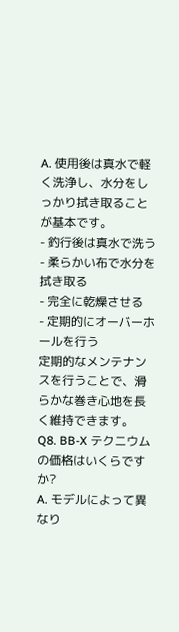A. 使用後は真水で軽く洗浄し、水分をしっかり拭き取ることが基本です。
- 釣行後は真水で洗う
- 柔らかい布で水分を拭き取る
- 完全に乾燥させる
- 定期的にオーバーホールを行う
定期的なメンテナンスを行うことで、滑らかな巻き心地を長く維持できます。
Q8. BB-X テクニウムの価格はいくらですか?
A. モデルによって異なり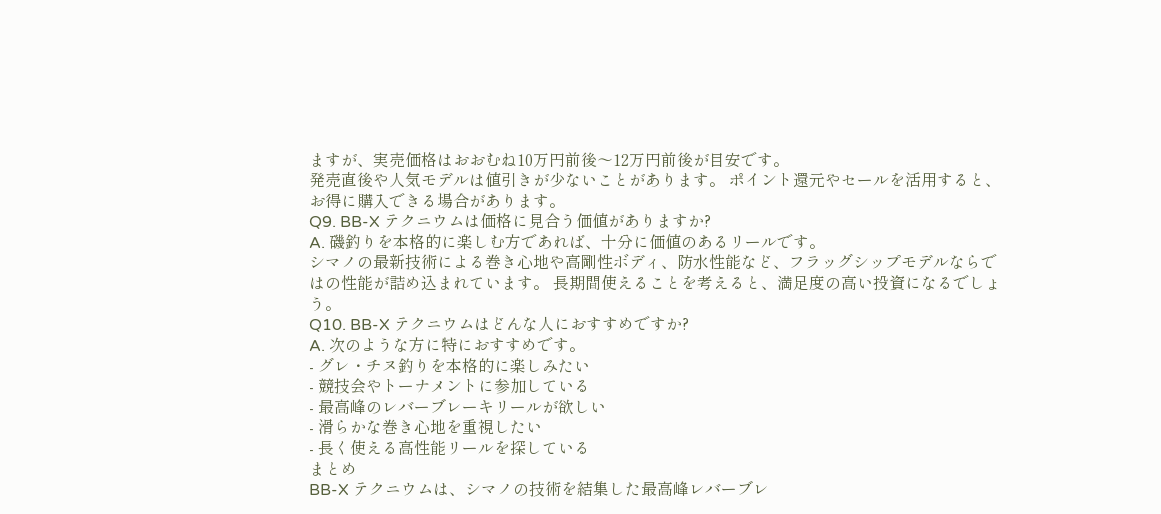ますが、実売価格はおおむね10万円前後〜12万円前後が目安です。
発売直後や人気モデルは値引きが少ないことがあります。 ポイント還元やセールを活用すると、お得に購入できる場合があります。
Q9. BB-X テクニウムは価格に見合う価値がありますか?
A. 磯釣りを本格的に楽しむ方であれば、十分に価値のあるリールです。
シマノの最新技術による巻き心地や高剛性ボディ、防水性能など、フラッグシップモデルならではの性能が詰め込まれています。 長期間使えることを考えると、満足度の高い投資になるでしょう。
Q10. BB-X テクニウムはどんな人におすすめですか?
A. 次のような方に特におすすめです。
- グレ・チヌ釣りを本格的に楽しみたい
- 競技会やトーナメントに参加している
- 最高峰のレバーブレーキリールが欲しい
- 滑らかな巻き心地を重視したい
- 長く使える高性能リールを探している
まとめ
BB-X テクニウムは、シマノの技術を結集した最高峰レバーブレ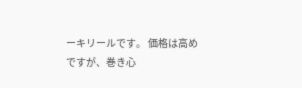ーキリールです。 価格は高めですが、巻き心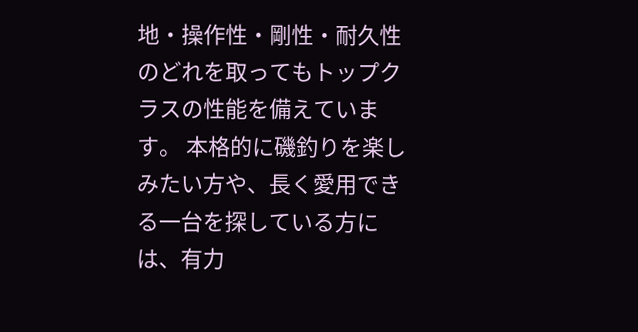地・操作性・剛性・耐久性のどれを取ってもトップクラスの性能を備えています。 本格的に磯釣りを楽しみたい方や、長く愛用できる一台を探している方には、有力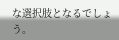な選択肢となるでしょう。